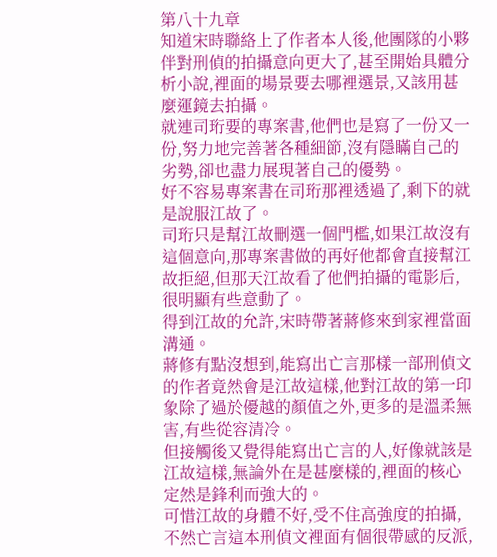第八十九章
知道宋時聯絡上了作者本人後,他團隊的小夥伴對刑偵的拍攝意向更大了,甚至開始具體分析小說,裡面的場景要去哪裡選景,又該用甚麼運鏡去拍攝。
就連司珩要的專案書,他們也是寫了一份又一份,努力地完善著各種細節,沒有隱瞞自己的劣勢,卻也盡力展現著自己的優勢。
好不容易專案書在司珩那裡透過了,剩下的就是說服江故了。
司珩只是幫江故刪選一個門檻,如果江故沒有這個意向,那專案書做的再好他都會直接幫江故拒絕,但那天江故看了他們拍攝的電影后,很明顯有些意動了。
得到江故的允許,宋時帶著蔣修來到家裡當面溝通。
蔣修有點沒想到,能寫出亡言那樣一部刑偵文的作者竟然會是江故這樣,他對江故的第一印象除了過於優越的顏值之外,更多的是溫柔無害,有些從容清冷。
但接觸後又覺得能寫出亡言的人,好像就該是江故這樣,無論外在是甚麼樣的,裡面的核心定然是鋒利而強大的。
可惜江故的身體不好,受不住高強度的拍攝,不然亡言這本刑偵文裡面有個很帶感的反派,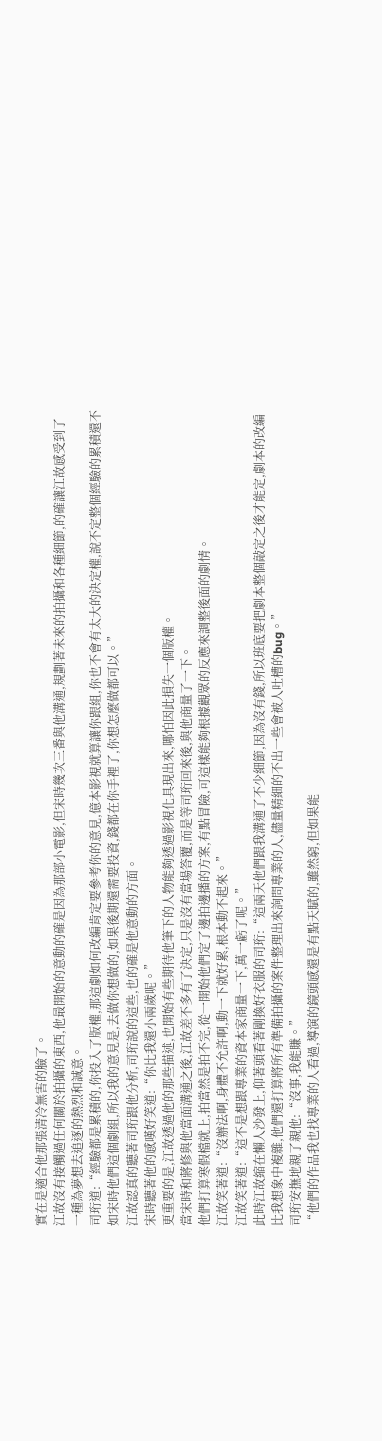實在是適合他那張清冷無害的臉了。
江故沒有接觸過任何關於拍攝的東西,他最開始的意動的確是因為那部小電影,但宋時幾次三番與他溝通,規劃著未來的拍攝和各種細節,的確讓江故感受到了一種為夢想去追逐的熱烈和誠意。
司珩道:“經驗都是累積的,你投入了版權,那這劇如何改編肯定要參考你的意見,億本影視就算讓你跟組,你也不會有太大的決定權,說不定整個經驗的累積還不如宋時他們這個劇組,所以我的意見是,去做你想做的,如果後期還需要投資,錢都在你手裡了,你想怎麼做都可以。”
江故認真的聽著司珩跟他分析,司珩說的這些,也的確是他意動的方面。
宋時聽著他的感嘆好笑道:“你比我還小兩歲呢。”
更重要的是,江故透過他的那些描述,也開始有些期待他筆下的人物能夠透過影視化具現出來,哪怕因此損失一個版權。
當宋時和蔣修與他當面溝通之後,江故差不多有了決定,只是沒有當場答覆,而是等司珩回來後,與他商量了一下。
他們打算寒假檔就上,拍當然是拍不完,從一開始他們定了邊拍邊播的方案,有點冒險,可這樣能夠根據觀眾的反應來調整後面的劇情。
江故笑著道:“沒辦法啊,身體不允許啊,動一下就好累,根本動不起來。”
江故笑著道:“這不是想跟專業的資本家商量一下,萬一虧了呢。”
此時江故縮在懶人沙發上,仰著頭看著剛換好衣服的司珩:“這兩天他們跟我溝通了不少細節,因為沒有錢,所以班底要把劇本整個敲定之後才能定,劇本的改編比我想象中複雜,他們還打算將所有準備拍攝的案件整理出來詢問專業的人,儘量精細的不出一些會被人吐槽的bug。”
司珩安撫地親了親他:“沒事,我能賺。”
“他們的作品我也找專業的人看過,導演的鏡頭感還是有點天賦的,雖然窮,但如果能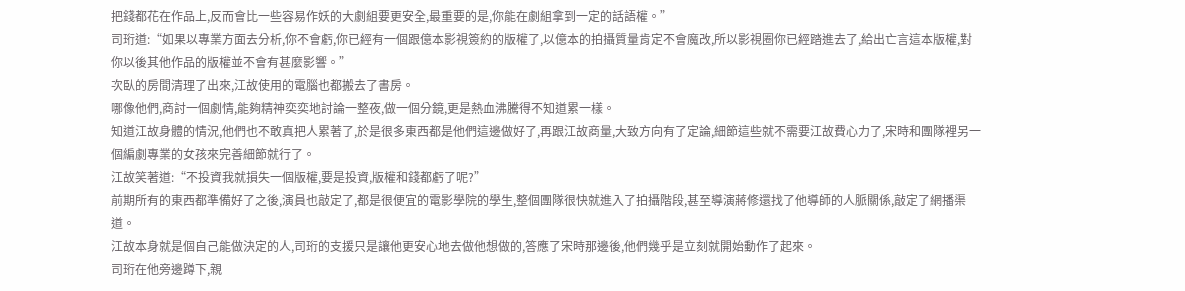把錢都花在作品上,反而會比一些容易作妖的大劇組要更安全,最重要的是,你能在劇組拿到一定的話語權。”
司珩道:“如果以專業方面去分析,你不會虧,你已經有一個跟億本影視簽約的版權了,以億本的拍攝質量肯定不會魔改,所以影視圈你已經踏進去了,給出亡言這本版權,對你以後其他作品的版權並不會有甚麼影響。”
次臥的房間清理了出來,江故使用的電腦也都搬去了書房。
哪像他們,商討一個劇情,能夠精神奕奕地討論一整夜,做一個分鏡,更是熱血沸騰得不知道累一樣。
知道江故身體的情況,他們也不敢真把人累著了,於是很多東西都是他們這邊做好了,再跟江故商量,大致方向有了定論,細節這些就不需要江故費心力了,宋時和團隊裡另一個編劇專業的女孩來完善細節就行了。
江故笑著道:“不投資我就損失一個版權,要是投資,版權和錢都虧了呢?”
前期所有的東西都準備好了之後,演員也敲定了,都是很便宜的電影學院的學生,整個團隊很快就進入了拍攝階段,甚至導演蔣修還找了他導師的人脈關係,敲定了網播渠道。
江故本身就是個自己能做決定的人,司珩的支援只是讓他更安心地去做他想做的,答應了宋時那邊後,他們幾乎是立刻就開始動作了起來。
司珩在他旁邊蹲下,親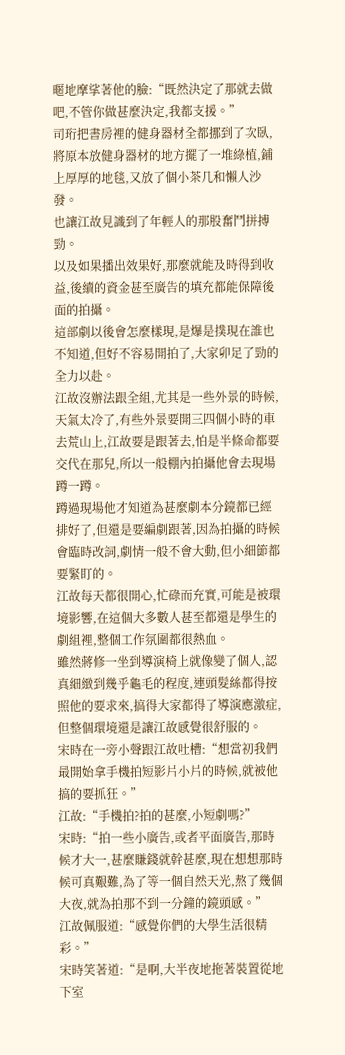暱地摩挲著他的臉:“既然決定了那就去做吧,不管你做甚麼決定,我都支援。”
司珩把書房裡的健身器材全都挪到了次臥,將原本放健身器材的地方擺了一堆綠植,鋪上厚厚的地毯,又放了個小茶几和懶人沙發。
也讓江故見識到了年輕人的那股奮鬥拼搏勁。
以及如果播出效果好,那麼就能及時得到收益,後續的資金甚至廣告的填充都能保障後面的拍攝。
這部劇以後會怎麼樣現,是爆是撲現在誰也不知道,但好不容易開拍了,大家卯足了勁的全力以赴。
江故沒辦法跟全組,尤其是一些外景的時候,天氣太冷了,有些外景要開三四個小時的車去荒山上,江故要是跟著去,怕是半條命都要交代在那兒,所以一般棚內拍攝他會去現場蹲一蹲。
蹲過現場他才知道為甚麼劇本分鏡都已經排好了,但還是要編劇跟著,因為拍攝的時候會臨時改詞,劇情一般不會大動,但小細節都要緊盯的。
江故每天都很開心,忙碌而充實,可能是被環境影響,在這個大多數人甚至都還是學生的劇組裡,整個工作氛圍都很熱血。
雖然蔣修一坐到導演椅上就像變了個人,認真細緻到幾乎龜毛的程度,連頭髮絲都得按照他的要求來,搞得大家都得了導演應激症,但整個環境還是讓江故感覺很舒服的。
宋時在一旁小聲跟江故吐槽:“想當初我們最開始拿手機拍短影片小片的時候,就被他搞的要抓狂。”
江故:“手機拍?拍的甚麼,小短劇嗎?”
宋時:“拍一些小廣告,或者平面廣告,那時候才大一,甚麼賺錢就幹甚麼,現在想想那時候可真艱難,為了等一個自然天光,熬了幾個大夜,就為拍那不到一分鐘的鏡頭感。”
江故佩服道:“感覺你們的大學生活很精彩。”
宋時笑著道:“是啊,大半夜地拖著裝置從地下室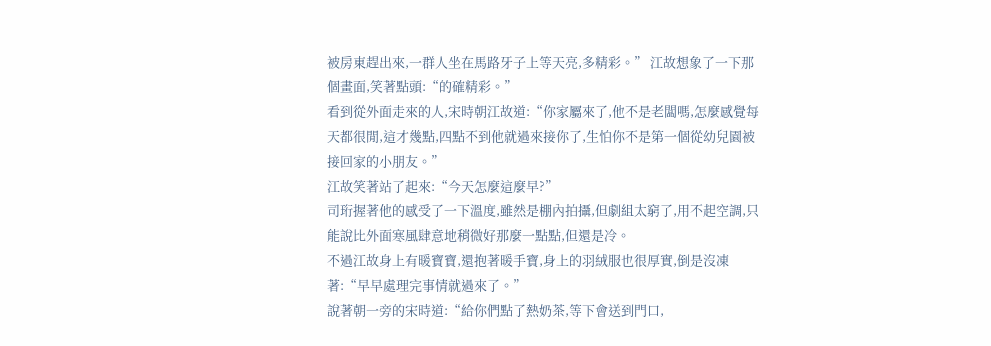被房東趕出來,一群人坐在馬路牙子上等天亮,多精彩。” 江故想象了一下那個畫面,笑著點頭:“的確精彩。”
看到從外面走來的人,宋時朝江故道:“你家屬來了,他不是老闆嗎,怎麼感覺每天都很閒,這才幾點,四點不到他就過來接你了,生怕你不是第一個從幼兒園被接回家的小朋友。”
江故笑著站了起來:“今天怎麼這麼早?”
司珩握著他的感受了一下溫度,雖然是棚內拍攝,但劇組太窮了,用不起空調,只能說比外面寒風肆意地稍微好那麼一點點,但還是冷。
不過江故身上有暖寶寶,還抱著暖手寶,身上的羽絨服也很厚實,倒是沒凍著:“早早處理完事情就過來了。”
說著朝一旁的宋時道:“給你們點了熱奶茶,等下會送到門口,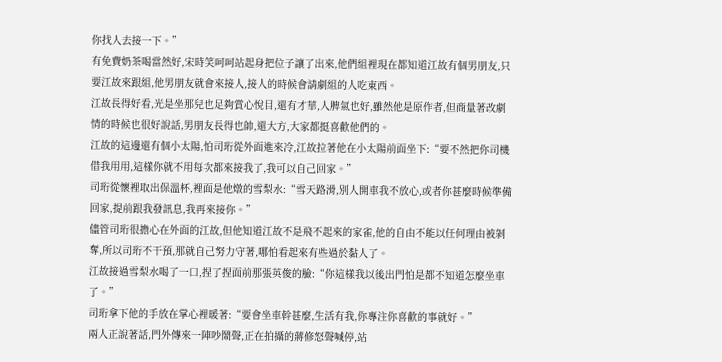你找人去接一下。”
有免費奶茶喝當然好,宋時笑呵呵站起身把位子讓了出來,他們組裡現在都知道江故有個男朋友,只要江故來跟組,他男朋友就會來接人,接人的時候會請劇組的人吃東西。
江故長得好看,光是坐那兒也足夠賞心悅目,還有才華,人脾氣也好,雖然他是原作者,但商量著改劇情的時候也很好說話,男朋友長得也帥,還大方,大家都挺喜歡他們的。
江故的這邊還有個小太陽,怕司珩從外面進來冷,江故拉著他在小太陽前面坐下:“要不然把你司機借我用用,這樣你就不用每次都來接我了,我可以自己回家。”
司珩從懷裡取出保溫杯,裡面是他燉的雪梨水:“雪天路滑,別人開車我不放心,或者你甚麼時候準備回家,提前跟我發訊息,我再來接你。”
儘管司珩很擔心在外面的江故,但他知道江故不是飛不起來的家雀,他的自由不能以任何理由被剝奪,所以司珩不干預,那就自己努力守著,哪怕看起來有些過於黏人了。
江故接過雪梨水喝了一口,捏了捏面前那張英俊的臉:“你這樣我以後出門怕是都不知道怎麼坐車了。”
司珩拿下他的手放在掌心裡暖著:“要會坐車幹甚麼,生活有我,你專注你喜歡的事就好。”
兩人正說著話,門外傳來一陣吵鬧聲,正在拍攝的蔣修怒聲喊停,站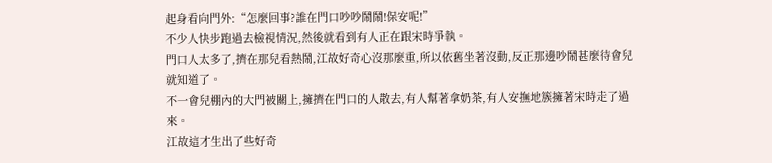起身看向門外:“怎麼回事?誰在門口吵吵鬧鬧!保安呢!”
不少人快步跑過去檢視情況,然後就看到有人正在跟宋時爭執。
門口人太多了,擠在那兒看熱鬧,江故好奇心沒那麼重,所以依舊坐著沒動,反正那邊吵鬧甚麼待會兒就知道了。
不一會兒棚內的大門被關上,擁擠在門口的人散去,有人幫著拿奶茶,有人安撫地簇擁著宋時走了過來。
江故這才生出了些好奇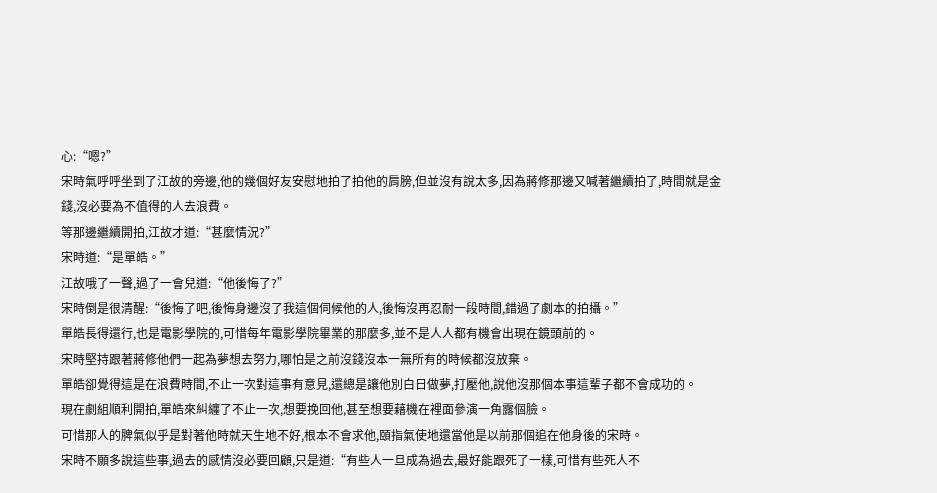心:“嗯?”
宋時氣呼呼坐到了江故的旁邊,他的幾個好友安慰地拍了拍他的肩膀,但並沒有說太多,因為蔣修那邊又喊著繼續拍了,時間就是金錢,沒必要為不值得的人去浪費。
等那邊繼續開拍,江故才道:“甚麼情況?”
宋時道:“是單皓。”
江故哦了一聲,過了一會兒道:“他後悔了?”
宋時倒是很清醒:“後悔了吧,後悔身邊沒了我這個伺候他的人,後悔沒再忍耐一段時間,錯過了劇本的拍攝。”
單皓長得還行,也是電影學院的,可惜每年電影學院畢業的那麼多,並不是人人都有機會出現在鏡頭前的。
宋時堅持跟著蔣修他們一起為夢想去努力,哪怕是之前沒錢沒本一無所有的時候都沒放棄。
單皓卻覺得這是在浪費時間,不止一次對這事有意見,還總是讓他別白日做夢,打壓他,說他沒那個本事這輩子都不會成功的。
現在劇組順利開拍,單皓來糾纏了不止一次,想要挽回他,甚至想要藉機在裡面參演一角露個臉。
可惜那人的脾氣似乎是對著他時就天生地不好,根本不會求他,頤指氣使地還當他是以前那個追在他身後的宋時。
宋時不願多說這些事,過去的感情沒必要回顧,只是道:“有些人一旦成為過去,最好能跟死了一樣,可惜有些死人不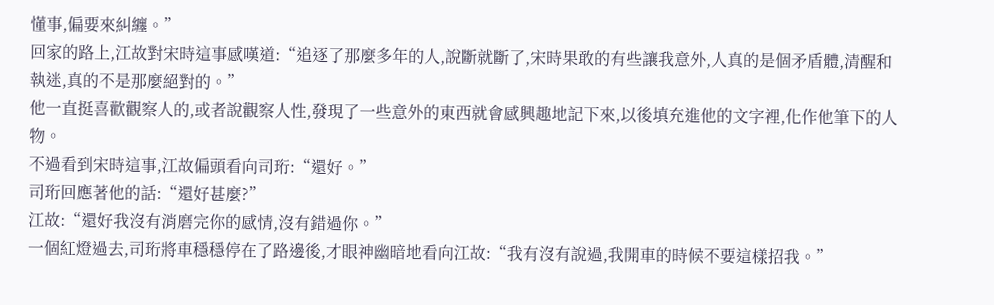懂事,偏要來糾纏。”
回家的路上,江故對宋時這事感嘆道:“追逐了那麼多年的人,說斷就斷了,宋時果敢的有些讓我意外,人真的是個矛盾體,清醒和執迷,真的不是那麼絕對的。”
他一直挺喜歡觀察人的,或者說觀察人性,發現了一些意外的東西就會感興趣地記下來,以後填充進他的文字裡,化作他筆下的人物。
不過看到宋時這事,江故偏頭看向司珩:“還好。”
司珩回應著他的話:“還好甚麼?”
江故:“還好我沒有消磨完你的感情,沒有錯過你。”
一個紅燈過去,司珩將車穩穩停在了路邊後,才眼神幽暗地看向江故:“我有沒有說過,我開車的時候不要這樣招我。”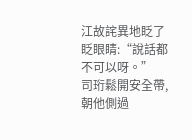江故詫異地眨了眨眼睛:“說話都不可以呀。”
司珩鬆開安全帶,朝他側過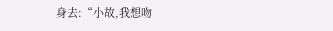身去:“小故,我想吻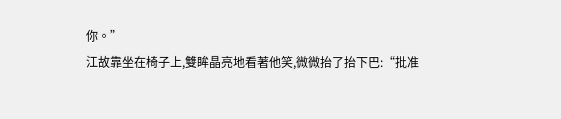你。”
江故靠坐在椅子上,雙眸晶亮地看著他笑,微微抬了抬下巴:“批准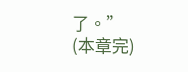了。”
(本章完)